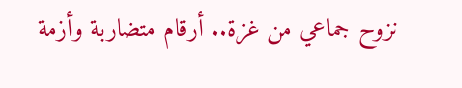نزوح جماعي من غزة.. أرقام متضاربة وأزمة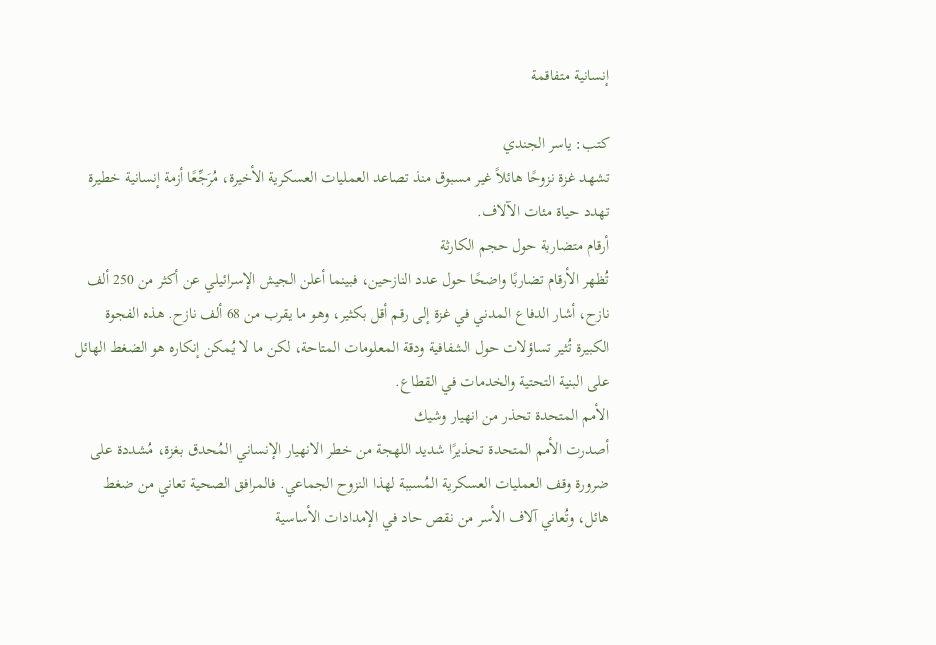إنسانية متفاقمة

كتب: ياسر الجندي
تشهد غزة نزوحًا هائلاً غير مسبوق منذ تصاعد العمليات العسكرية الأخيرة، مُرَجِّعًا أزمة إنسانية خطيرة تهدد حياة مئات الآلاف.
أرقام متضاربة حول حجم الكارثة
تُظهر الأرقام تضاربًا واضحًا حول عدد النازحين، فبينما أعلن الجيش الإسرائيلي عن أكثر من 250 ألف نازح، أشار الدفاع المدني في غزة إلى رقم أقل بكثير، وهو ما يقرب من 68 ألف نازح. هذه الفجوة الكبيرة تُثير تساؤلات حول الشفافية ودقة المعلومات المتاحة، لكن ما لا يُمكن إنكاره هو الضغط الهائل على البنية التحتية والخدمات في القطاع.
الأمم المتحدة تحذر من انهيار وشيك
أصدرت الأمم المتحدة تحذيرًا شديد اللهجة من خطر الانهيار الإنساني المُحدق بغزة، مُشددة على ضرورة وقف العمليات العسكرية المُسببة لهذا النزوح الجماعي. فالمرافق الصحية تعاني من ضغط هائل، وتُعاني آلاف الأسر من نقص حاد في الإمدادات الأساسية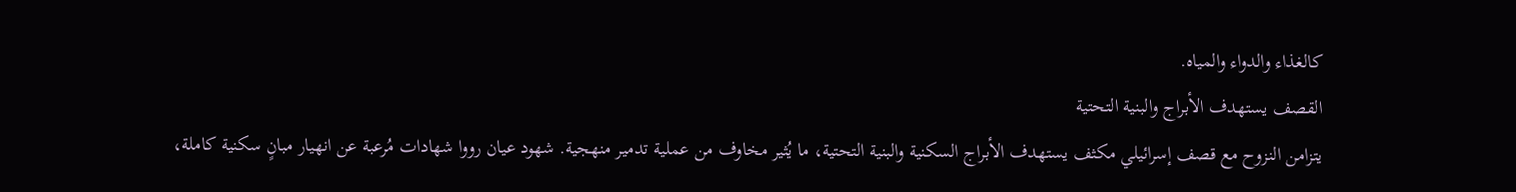كالغذاء والدواء والمياه.
القصف يستهدف الأبراج والبنية التحتية
يتزامن النزوح مع قصف إسرائيلي مكثف يستهدف الأبراج السكنية والبنية التحتية، ما يُثير مخاوف من عملية تدمير منهجية. شهود عيان رووا شهادات مُرعبة عن انهيار مبانٍ سكنية كاملة،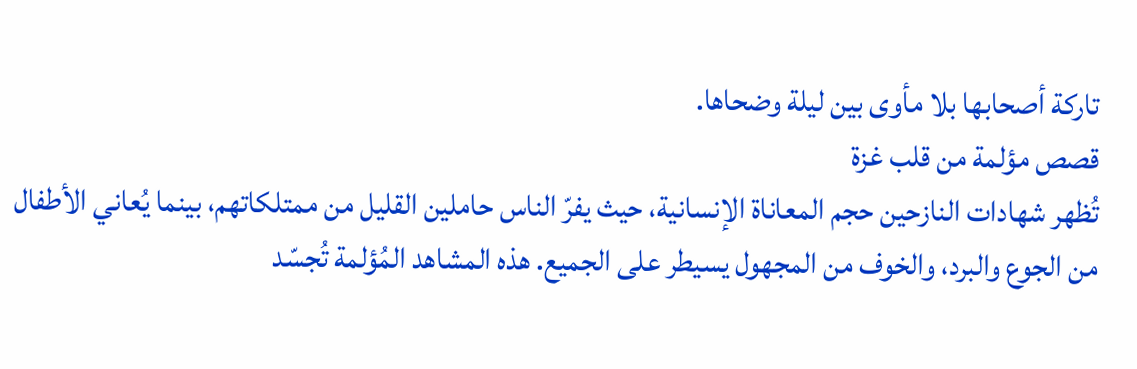تاركة أصحابها بلا مأوى بين ليلة وضحاها.
قصص مؤلمة من قلب غزة
تُظهر شهادات النازحين حجم المعاناة الإنسانية، حيث يفرّ الناس حاملين القليل من ممتلكاتهم، بينما يُعاني الأطفال من الجوع والبرد، والخوف من المجهول يسيطر على الجميع. هذه المشاهد المُؤلمة تُجسّد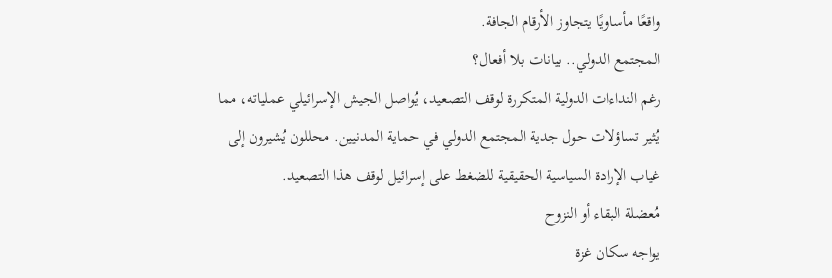واقعًا مأساويًا يتجاوز الأرقام الجافة.
المجتمع الدولي.. بيانات بلا أفعال؟
رغم النداءات الدولية المتكررة لوقف التصعيد، يُواصل الجيش الإسرائيلي عملياته، مما يُثير تساؤلات حول جدية المجتمع الدولي في حماية المدنيين. محللون يُشيرون إلى غياب الإرادة السياسية الحقيقية للضغط على إسرائيل لوقف هذا التصعيد.
مُعضلة البقاء أو النزوح
يواجه سكان غزة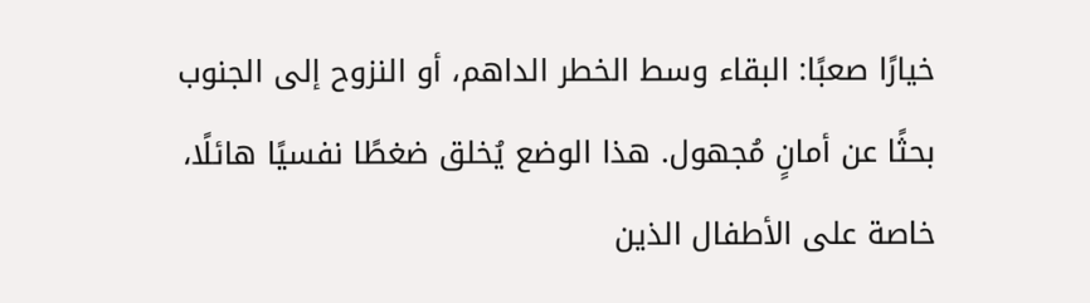خيارًا صعبًا: البقاء وسط الخطر الداهم، أو النزوح إلى الجنوب بحثًا عن أمانٍ مُجهول. هذا الوضع يُخلق ضغطًا نفسيًا هائلًا، خاصة على الأطفال الذين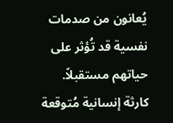يُعانون من صدمات نفسية قد تُؤثر على حياتهم مستقبلاً.
كارثة إنسانية مُتوقعة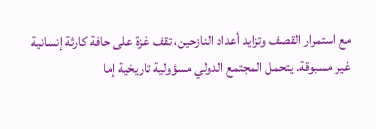مع استمرار القصف وتزايد أعداد النازحين، تقف غزة على حافة كارثة إنسانية غير مسبوقة. يتحمل المجتمع الدولي مسؤولية تاريخية إما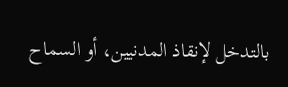بالتدخل لإنقاذ المدنيين، أو السماح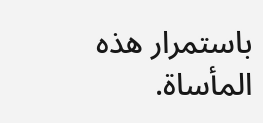باستمرار هذه المأساة.